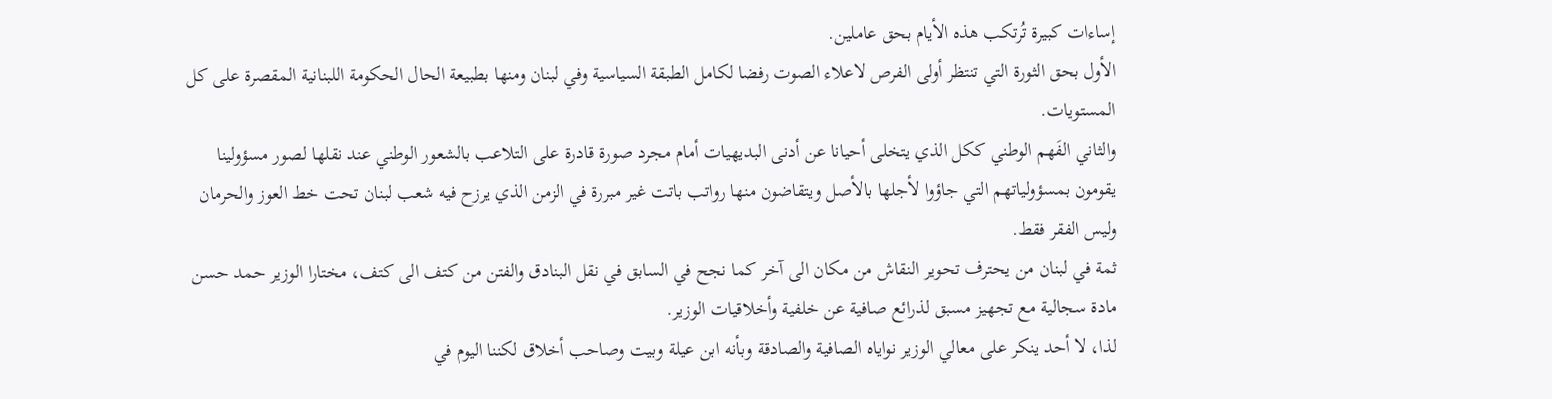إساءات كبيرة تُرتكب هذه الأيام بحق عاملين.
الأول بحق الثورة التي تنتظر أولى الفرص لاعلاء الصوت رفضا لكامل الطبقة السياسية وفي لبنان ومنها بطبيعة الحال الحكومة اللبنانية المقصرة على كل المستويات.
والثاني الفَهم الوطني ككل الذي يتخلى أحيانا عن أدنى البديهيات أمام مجرد صورة قادرة على التلاعب بالشعور الوطني عند نقلها لصور مسؤولينا يقومون بمسؤولياتهم التي جاؤوا لأجلها بالأصل ويتقاضون منها رواتب باتت غير مبررة في الزمن الذي يرزح فيه شعب لبنان تحت خط العوز والحرمان وليس الفقر فقط.
ثمة في لبنان من يحترف تحوير النقاش من مكان الى آخر كما نجح في السابق في نقل البنادق والفتن من كتف الى كتف، مختارا الوزير حمد حسن مادة سجالية مع تجهيز مسبق لذرائع صافية عن خلفية وأخلاقيات الوزير.
لذا، لا أحد ينكر على معالي الوزير نواياه الصافية والصادقة وبأنه ابن عيلة وبيت وصاحب أخلاق لكننا اليوم في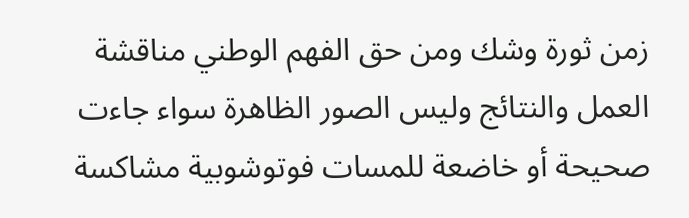زمن ثورة وشك ومن حق الفهم الوطني مناقشة العمل والنتائج وليس الصور الظاهرة سواء جاءت صحيحة أو خاضعة للمسات فوتوشوبية مشاكسة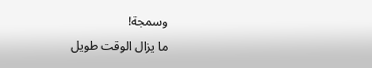وسمجة!
ما يزال الوقت طويل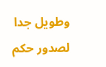وطويل جدا لصدور حكم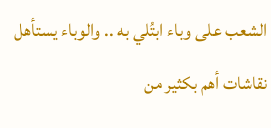الشعب على وباء ابتُلي به .. والوباء يستأهل نقاشات أهم بكثير من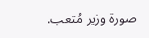صورة وزير مُتعب.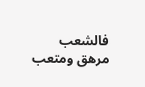فالشعب مرهق ومتعب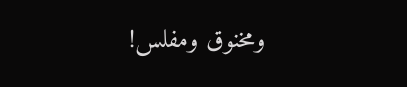ومخنوق ومفلس!